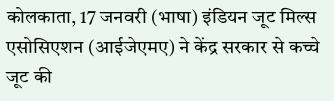कोलकाता, 17 जनवरी (भाषा) इंडियन जूट मिल्स एसोसिएशन (आईजेएमए) ने केंद्र सरकार से कच्चे जूट की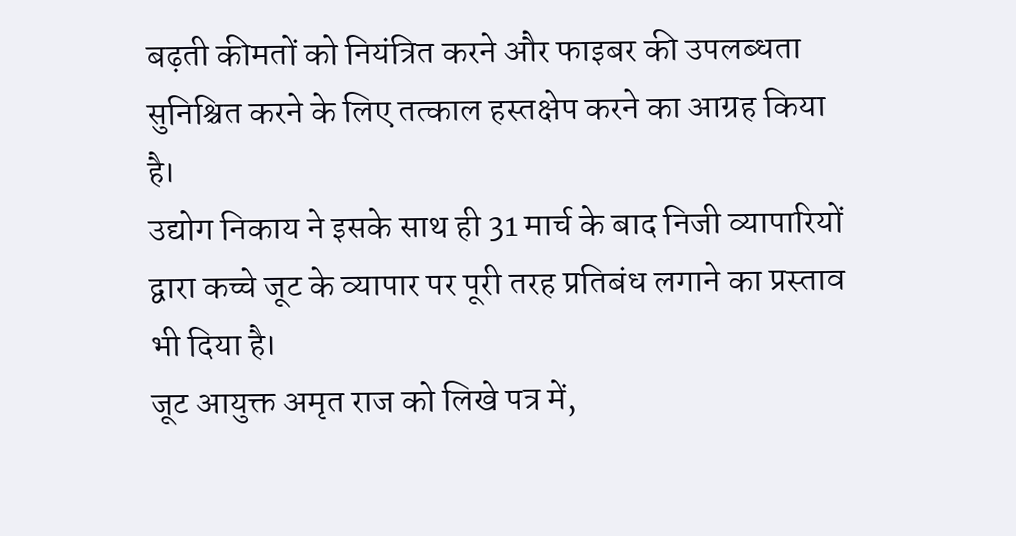बढ़ती कीमतों को नियंत्रित करने और फाइबर की उपलब्धता सुनिश्चित करने के लिए तत्काल हस्तक्षेप करने का आग्रह किया है।
उद्योग निकाय ने इसके साथ ही 31 मार्च के बाद निजी व्यापारियों द्वारा कच्चे जूट के व्यापार पर पूरी तरह प्रतिबंध लगाने का प्रस्ताव भी दिया है।
जूट आयुक्त अमृत राज को लिखे पत्र में,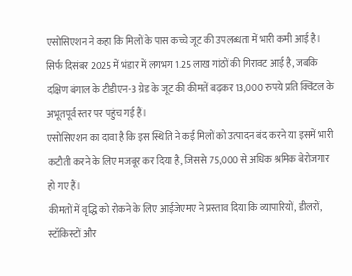एसोसिएशन ने कहा कि मिलों के पास कच्चे जूट की उपलब्धता में भारी कमी आई है। सिर्फ दिसंबर 2025 में भंडार में लगभग 1.25 लाख गांठों की गिरावट आई है, जबकि दक्षिण बंगाल के टीडीएन-3 ग्रेड के जूट की कीमतें बढ़कर 13,000 रुपये प्रति क्विंटल के अभूतपूर्व स्तर पर पहुंच गई हैं।
एसोसिएशन का दावा है कि इस स्थिति ने कई मिलों को उत्पादन बंद करने या इसमें भारी कटौती करने के लिए मजबूर कर दिया है, जिससे 75,000 से अधिक श्रमिक बेरोजगार हो गए हैं।
कीमतों में वृद्धि को रोकने के लिए आईजेएमए ने प्रस्ताव दिया कि व्यापारियों, डीलरों, स्टॉकिस्टों और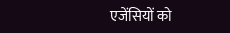एजेंसियों को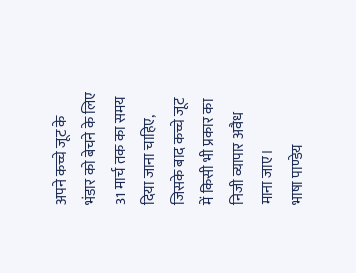अपने कच्चे जूट के भंडार को बेचने के लिए 31 मार्च तक का समय दिया जाना चाहिए, जिसके बाद कच्चे जूट में किसी भी प्रकार का निजी व्यापार अवैध माना जाए।
भाषा पाण्डेय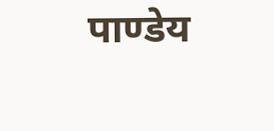पाण्डेय